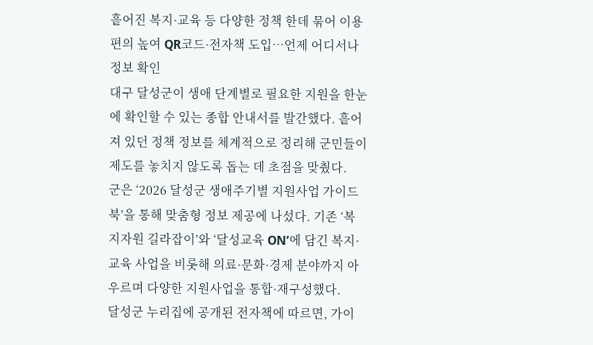흩어진 복지·교육 등 다양한 정책 한데 묶어 이용 편의 높여 QR코드·전자책 도입⋯언제 어디서나 정보 확인
대구 달성군이 생애 단계별로 필요한 지원을 한눈에 확인할 수 있는 종합 안내서를 발간했다. 흩어져 있던 정책 정보를 체계적으로 정리해 군민들이 제도를 놓치지 않도록 돕는 데 초점을 맞췄다.
군은 ‘2026 달성군 생애주기별 지원사업 가이드북’을 통해 맞춤형 정보 제공에 나섰다. 기존 ‘복지자원 길라잡이’와 ‘달성교육 ON’에 담긴 복지·교육 사업을 비롯해 의료·문화·경제 분야까지 아우르며 다양한 지원사업을 통합·재구성했다.
달성군 누리집에 공개된 전자책에 따르면, 가이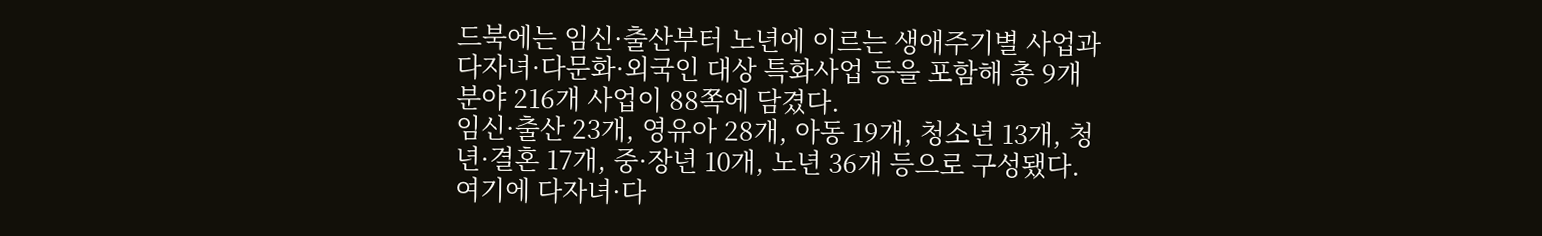드북에는 임신·출산부터 노년에 이르는 생애주기별 사업과 다자녀·다문화·외국인 대상 특화사업 등을 포함해 총 9개 분야 216개 사업이 88쪽에 담겼다.
임신·출산 23개, 영유아 28개, 아동 19개, 청소년 13개, 청년·결혼 17개, 중·장년 10개, 노년 36개 등으로 구성됐다. 여기에 다자녀·다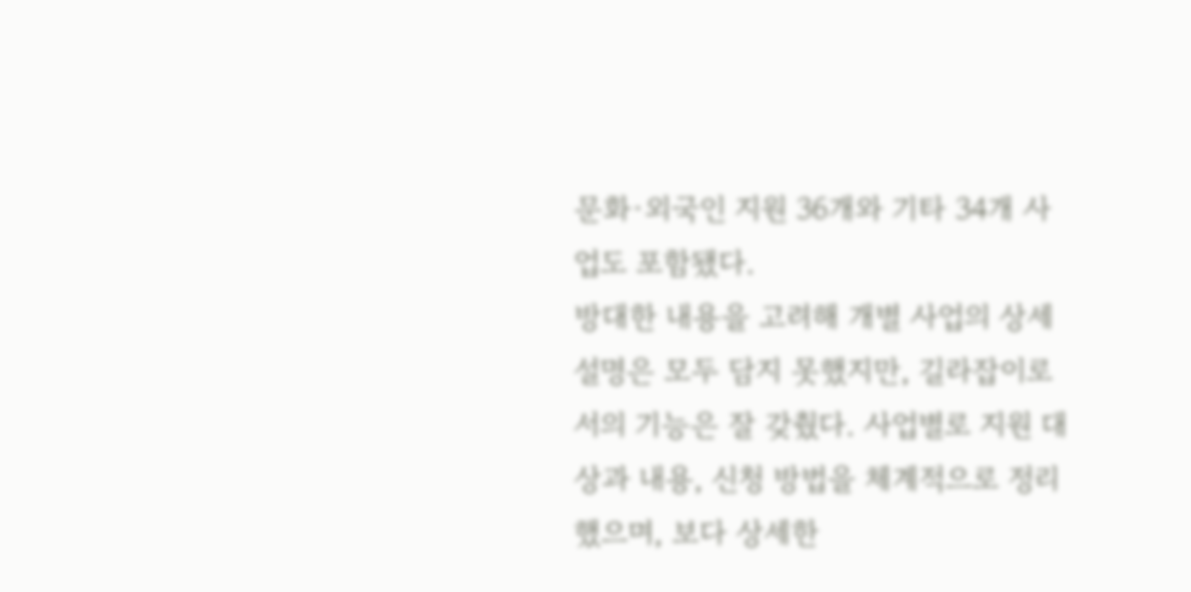문화·외국인 지원 36개와 기타 34개 사업도 포함됐다.
방대한 내용을 고려해 개별 사업의 상세 설명은 모두 담지 못했지만, 길라잡이로서의 기능은 잘 갖췄다. 사업별로 지원 대상과 내용, 신청 방법을 체계적으로 정리했으며, 보다 상세한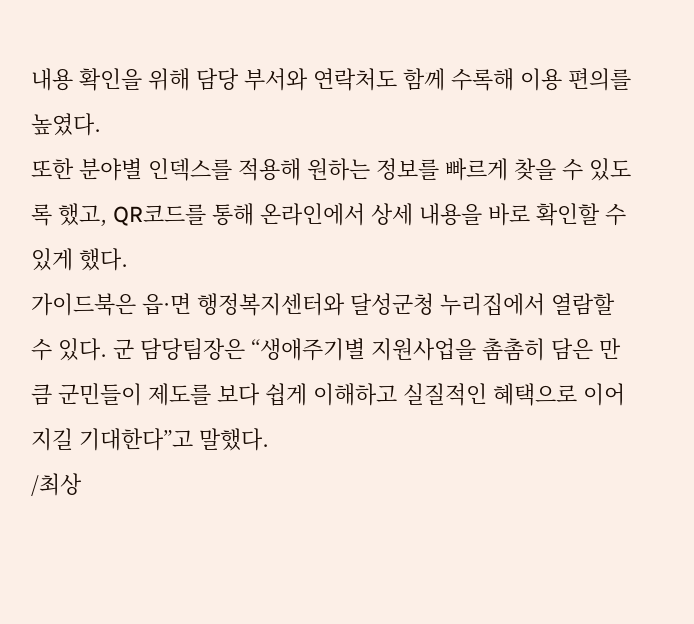내용 확인을 위해 담당 부서와 연락처도 함께 수록해 이용 편의를 높였다.
또한 분야별 인덱스를 적용해 원하는 정보를 빠르게 찾을 수 있도록 했고, QR코드를 통해 온라인에서 상세 내용을 바로 확인할 수 있게 했다.
가이드북은 읍·면 행정복지센터와 달성군청 누리집에서 열람할 수 있다. 군 담당팀장은 “생애주기별 지원사업을 촘촘히 담은 만큼 군민들이 제도를 보다 쉽게 이해하고 실질적인 혜택으로 이어지길 기대한다”고 말했다.
/최상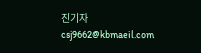진기자 csj9662@kbmaeil.com